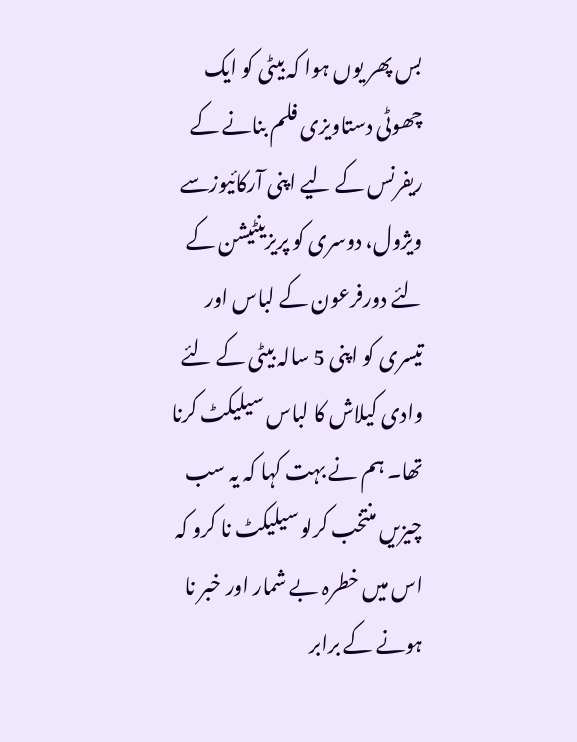بس پھر یوں ہوا کہ بیٹی کو ایک چھوٹی دستاویزی فلم بنانے کے ریفرنس کے لیے اپنی آرکائیوزسے ویژول، دوسری کو پریزینٹیشن کے لئے دورفرعون کے لباس اور تیسری کو اپنی 5 سالہ بیٹی کے لئے وادی کیلاش کا لباس سیلیکٹ کرنا تھا۔ ہم نے بہت کہا کہ یہ سب چیزیں منتخب کرلو سیلیکٹ نا کرو کہ اس میں خطرہ بے شمار اور خبر نا ہونے کے برابر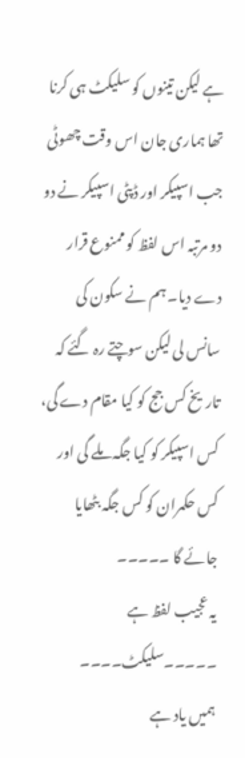ہے لیکن تینوں کو سلیکٹ ہی کرنا تھا ہماری جان اس وقت چھوٹی جب اسپیکر اور ڈپٹی اسپیکر نے دو دو مرتبہ اس لفظ کو ممنوع قرار دے دیا۔ ہم نے سکون کی سانس لی لیکن سوچتے رہ گئے کہ تاریخ کس جج کو کیا مقام دے گی، کس اسپیکر کو کیا جگہ ملے گی اور کس حکمران کو کس جگہ بٹھایا جائے گا ۔۔۔۔۔
یہ عجیب لفظ ہے ۔۔۔۔۔سلیکٹ۔۔۔۔
ہمیں یاد ہے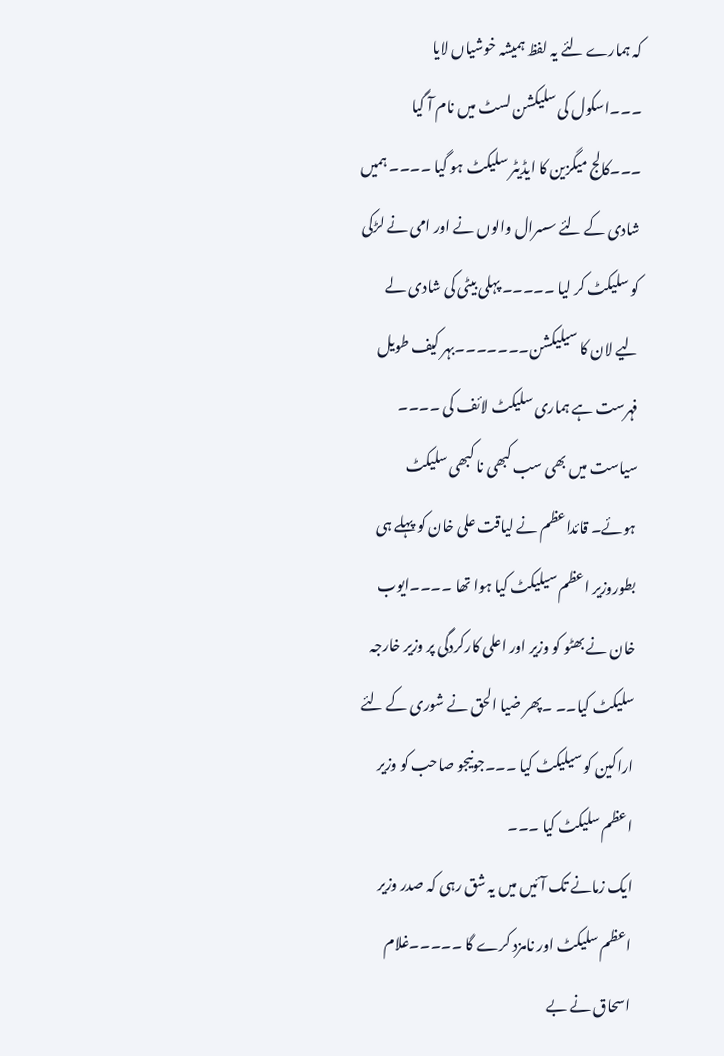کہ ہمارے لئے یہ لفظ ہمیشہ خوشیاں لایا ۔۔۔اسکول کی سلیکشن لسٹ میں نام آ گیا ۔۔۔کالج میگزین کا ایڈیٹر سلیکٹ ہو گیا ۔۔۔۔ ہمیں شادی کے لئے سسرال والوں نے اور امی نے لڑکی کو سلیکٹ کر لیا ۔۔۔۔۔ پہلی بیٹی کی شادی لے لیے لان کا سیلیکشن۔۔۔۔۔۔۔بہر کیف طویل فہرست ہے ہماری سلیکٹ لائف کی ۔۔۔۔
سیاست میں بھی سب کبھی نا کبھی سلیکٹ ہوئے۔ قائداعظم نے لیاقت علی خان کو پہلے ہی بطوروزیر اعظم سیلیکٹ کیا ہوا تھا ۔۔۔۔ایوب خان نے بھٹو کو وزیر اور اعلی کارکردگی پر وزیر خارجہ سلیکٹ کیا۔۔ ۔پھر ضیا الحق نے شوری کے لئے اراکین کو سیلیکٹ کیا ۔۔۔جونیجو صاحب کو وزیر اعظم سلیکٹ کیا ۔۔۔
ایک زمانے تک آئیں میں یہ شق رہی کہ صدر وزیر اعظم سلیکٹ اور نامزد کرے گا ۔۔۔۔۔غلام اسحاق نے بے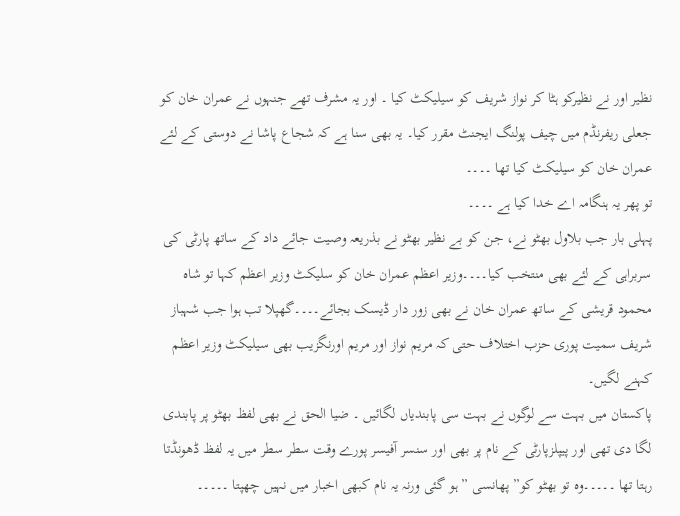نظیر اور نے نظیرکو ہٹا کر نواز شریف کو سیلیکٹ کیا ۔ اور یہ مشرف تھے جنہوں نے عمران خان کو جعلی ریفرنڈم میں چیف پولنگ ایجنٹ مقرر کیا۔ یہ بھی سنا ہے کہ شجاع پاشا نے دوستی کے لئے عمران خان کو سیلیکٹ کیا تھا ۔۔۔۔
تو پھر یہ ہنگامہ اے خدا کیا ہے ۔۔۔۔
پہلی بار جب بلاول بھٹو نے، جن کو بے نظیر بھٹو نے بذریعہ وصیت جائے داد کے ساتھ پارٹی کی سربراہی کے لئے بھی منتخب کیا۔۔۔۔وزیر اعظم عمران خان کو سلیکٹ وزیر اعظم کہا تو شاہ محمود قریشی کے ساتھ عمران خان نے بھی زور دار ڈیسک بجائے۔۔۔۔گھپلا تب ہوا جب شہباز شریف سمیت پوری حزب اختلاف حتی کہ مریم نواز اور مریم اورنگزیب بھی سیلیکٹ وزیر اعظم کہنے لگیں۔
پاکستان میں بہت سے لوگوں نے بہت سی پابندیاں لگائیں ۔ ضیا الحق نے بھی لفظ بھٹو پر پابندی لگا دی تھی اور پیپلزپارٹی کے نام پر بھی اور سنسر آفیسر پورے وقت سطر سطر میں یہ لفظ ڈھونڈتا رہتا تھا ۔۔۔۔۔وہ تو بھٹو کو” پھانسی ” ہو گئی ورنہ یہ نام کبھی اخبار میں نہیں چھپتا ۔۔۔۔۔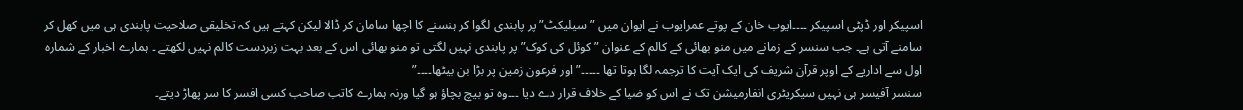اسپیکر اور ڈپٹی اسپیکر ۔۔۔۔ایوب خان کے پوتے عمرایوب نے ایوان میں ” سیلیکٹ” پر پابندی لگوا کر ہنسنے کا اچھا سامان کر ڈالا لیکن کہتے ہیں کہ تخلیقی صلاحیت پابندی ہی میں کھل کر سامنے آتی ہے۔ جب سنسر کے زمانے میں منو بھائی کے کالم کے عنوان ” کوئل کی کوک” پر پابندی نہیں لگتی تو منو بھائی اس کے بعد بہت زبردست کالم نہیں لکھتے ۔ ہمارے اخبار کے شمارہ اول سے اداریے کے اوپر قرآن شریف کی ایک آیت کا ترجمہ لگا ہوتا تھا ۔۔۔۔۔” اور فرعون زمین پر بڑا بن بیٹھا۔۔۔۔”
سنسر آفیسر ہی نہیں سیکریٹری انفارمیشن تک نے اس کو ضیا کے خلاف قرار دے دیا ۔۔۔وہ تو بیچ بچاؤ ہو گیا ورنہ ہمارے کاتب صاحب کسی افسر کا سر پھاڑ دیتے۔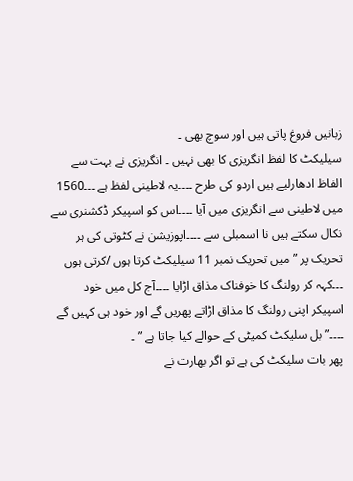زبانیں فروغ پاتی ہیں اور سوچ بھی ۔
سیلیکٹ کا لفظ انگریزی کا بھی نہیں ۔ انگریزی نے بہت سے الفاظ ادھارلیے ہیں اردو کی طرح ۔۔۔۔یہ لاطینی لفظ ہے ۔۔۔1560 میں لاطینی سے انگریزی میں آیا ۔۔۔۔اس کو اسپیکر ڈکشنری سے نکال سکتے ہیں نا اسمبلی سے ۔۔۔۔اپوزیشن نے کٹوتی کی ہر تحریک پر ” میں تحریک نمبر 11 سیلیکٹ کرتا ہوں /کرتی ہوں ۔۔۔کہہ کر رولنگ کا خوفناک مذاق اڑایا ۔۔۔۔آج کل میں خود اسپیکر اپنی رولنگ کا مذاق اڑاتے پھریں گے اور خود ہی کہیں گے ۔۔۔۔” بل سلیکٹ کمیٹی کے حوالے کیا جاتا ہے ” ۔
پھر بات سلیکٹ کی ہے تو اگر بھارت نے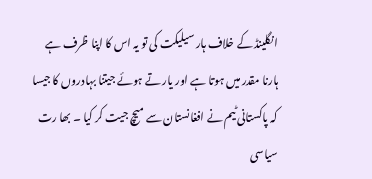انگلینڈ کے خلاف ہار سیلیکت کی تو یہ اس کا اپنا ظرف ہے ہارنا مقدر میں ہوتا ہے اور یار تے ہوئے جیتنا بہادروں کا جیسا کہ پاکستانی ٹیم نے افغانستان سے میچ جیت کر کیا ۔ بھا رت سیاسی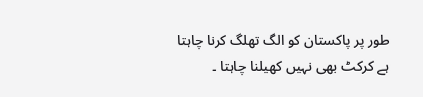طور پر پاکستان کو الگ تھلگ کرنا چاہتا ہے کرکٹ بھی نہیں کھیلنا چاہتا ۔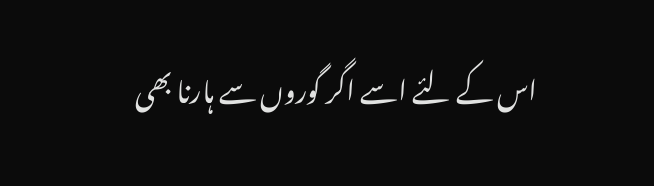اس کے لئے اسے اگر گوروں سے ہارنا بھی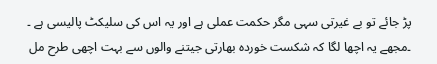پڑ جائے تو بے غیرتی سہی مگر حکمت عملی ہے اور یہ اس کی سلیکٹ پالیسی ہے ۔ ۔مجھے یہ اچھا لگا کہ شکست خوردہ بھارتی جیتنے والوں سے بہت اچھی طرح مل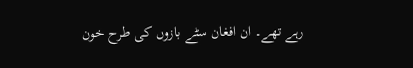رہے تھے۔ ان افغان سٹے بازوں کی طرح خون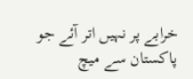خرابے پر نہیں اتر آئے جو پاکستان سے میچ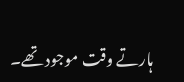ہارتے وقت موجود تھے۔